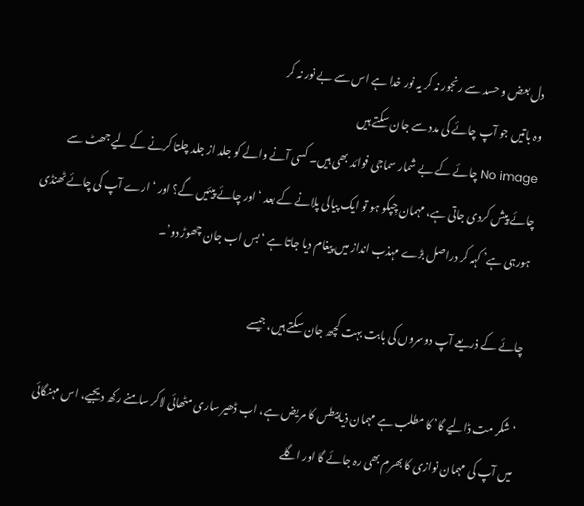دل بعض و حسد سے رنجور نہ کر یہ نور خدا ہے اس سے بے نور نہ کر
وہ باتیں جو آپ چائے کی مدد سے جان سکتے ہیں
No image چائے کے بے شمار سماجی فوائد بھی ہیں۔ کسی آنے والے کو جلد از جلد چلتا کرنے کے لیے جھٹ سے چائے پیش کردی جاتی ہے، مہمان چِپکو ہو تو ایک پیالی پلانے کے بعد ‘اور چائے پیئیں گے؟ اور ‘ارے آپ کی چائے ٹھنڈی ہورہی ہے’ کہہ کر دراصل بڑے مہذب انداز میں پیغام دیا جاتا ہے ‘بس اب جان چھوڑ دو’۔

چائے کے ذریعے آپ دوسروں کی بابت بہت کچھ جان سکتے ہیں، جیسے

‘شکر مت ڈالیے گا’ کا مطلب ہے مہمان ذیابیطس کا مریض ہے، اب ڈھیر ساری مٹھائی لاکر سامنے رکھ دیجیے، اس مہنگائی میں آپ کی مہمان نوازی کا بھرم بھی رہ جائے گا اور اگلے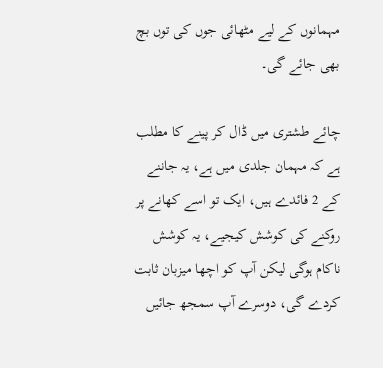مہمانوں کے لیے مٹھائی جوں کی توں بچ بھی جائے گی۔

چائے طشتری میں ڈال کر پینے کا مطلب ہے کہ مہمان جلدی میں ہے، یہ جاننے کے 2 فائدے ہیں، ایک تو اسے کھانے پر روکنے کی کوشش کیجیے، یہ کوشش ناکام ہوگی لیکن آپ کو اچھا میزبان ثابت کردے گی، دوسرے آپ سمجھ جائیں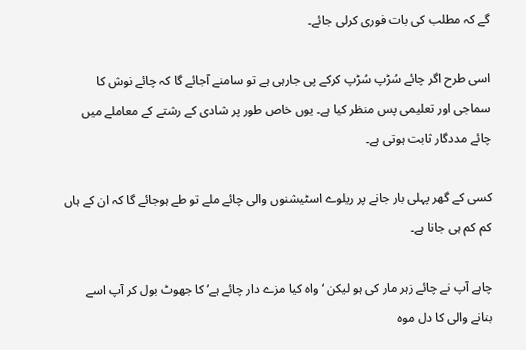گے کہ مطلب کی بات فوری کرلی جائے۔

اسی طرح اگر چائے سُڑپ سُڑپ کرکے پی جارہی ہے تو سامنے آجائے گا کہ چائے نوش کا سماجی اور تعلیمی پس منظر کیا ہے۔ یوں خاص طور پر شادی کے رشتے کے معاملے میں چائے مددگار ثابت ہوتی ہے۔

کسی کے گھر پہلی بار جانے پر ریلوے اسٹیشنوں والی چائے ملے تو طے ہوجائے گا کہ ان کے ہاں کم کم ہی جانا ہے۔

چاہے آپ نے چائے زہر مار کی ہو لیکن ‘واہ کیا مزے دار چائے ہے’ کا جھوٹ بول کر آپ اسے بنانے والی کا دل موہ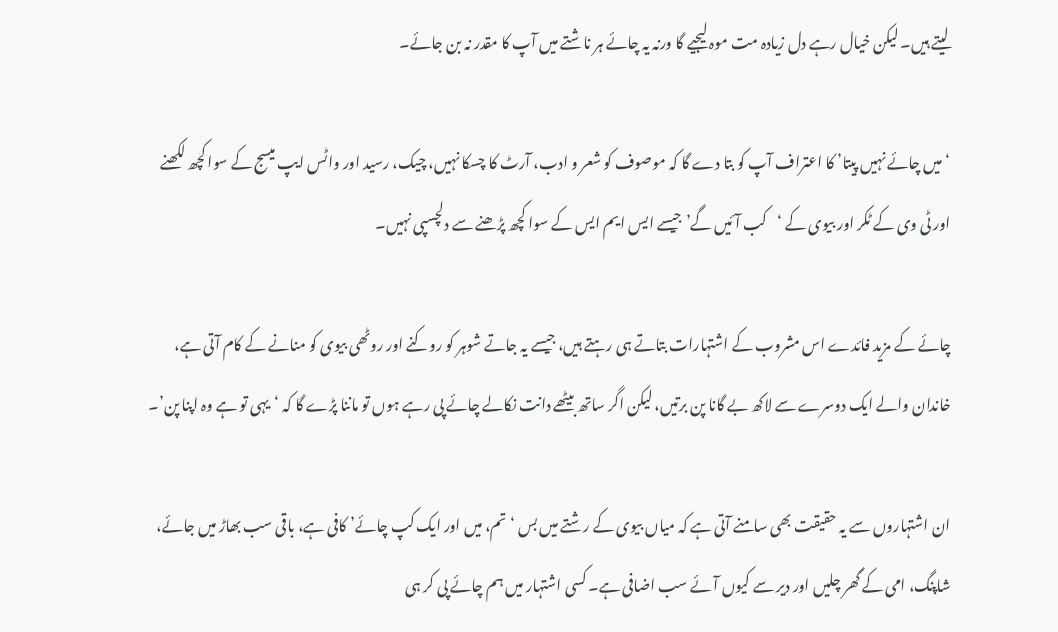لیتے ہیں۔ لیکن خیال رہے دل زیادہ مت موہ لیجیے گا ورنہ یہ چائے ہر ناشتے میں آپ کا مقدر نہ بن جائے۔

‘میں چائے نہیں پیتا’ کا اعتراف آپ کو بتا دے گا کہ موصوف کو شعر و ادب، آرٹ کا چسکا نہیں، چیک، رسید اور واٹس ایپ میسج کے سوا کچھ لکھنے اور ٹی وی کے ٹکر اور بیوی کے ‘کب آئیں گے’ جیسے ایس ایم ایس کے سوا کچھ پڑھنے سے دلچسپی نہیں۔

چائے کے مزید فائدے اس مشروب کے اشتہارات بتاتے ہی رہتے ہیں، جیسے یہ جاتے شوہر کو روکنے اور روٹھی بیوی کو منانے کے کام آتی ہے، خاندان والے ایک دوسرے سے لاکھ بے گانا پن برتیں، لیکن اگر ساتھ بیٹھے دانت نکالے چائے پی رہے ہوں تو ماننا پڑے گا کہ ‘یہی تو ہے وہ اپنا پن’۔

ان اشتہاروں سے یہ حقیقت بھی سامنے آتی ہے کہ میاں بیوی کے رشتے میں بس ‘تم، میں اور ایک کپ چائے’ کافی ہے، باقی سب بھاڑ میں جائے، شاپنگ، امی کے گھر چلیں اور دیر سے کیوں آئے سب اضافی ہے۔ کسی اشتہار میں ہم چائے پی کر ہی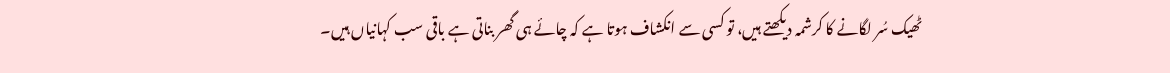ٹھیک سُر لگانے کا کرشمہ دیکھتے ہیں، تو کسی سے انکشاف ہوتا ہے کہ چائے ہی گھر بناتی ہے باقی سب کہانیاں ہیں۔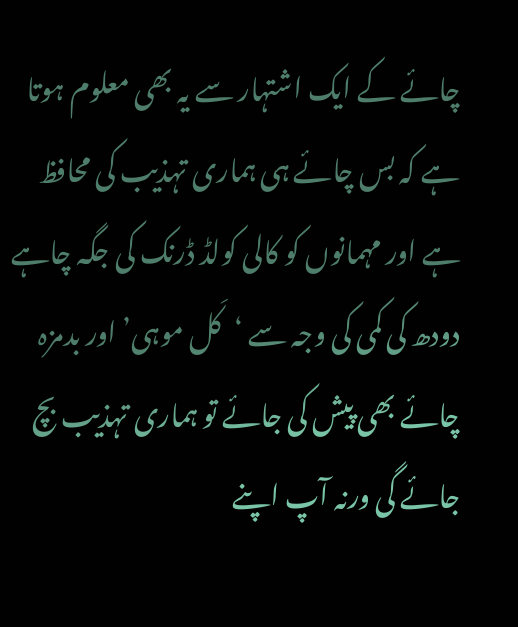چائے کے ایک اشتہار سے یہ بھی معلوم ہوتا ہے کہ بس چائے ہی ہماری تہذیب کی محافظ ہے اور مہمانوں کو کالی کولڈ ڈرنک کی جگہ چاہے دودھ کی کمی کی وجہ سے ‘کَل موہی’ اور بدمزہ چائے بھی پیش کی جائے تو ہماری تہذیب بچ جائے گی ورنہ آپ اپنے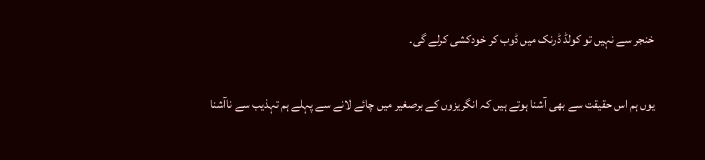خنجر سے نہیں تو کولڈ ڈرنک میں ڈوب کر خودکشی کرلے گی۔

یوں ہم اس حقیقت سے بھی آشنا ہوتے ہیں کہ انگریزوں کے برصغیر میں چائے لانے سے پہلے ہم تہذیب سے ناآشنا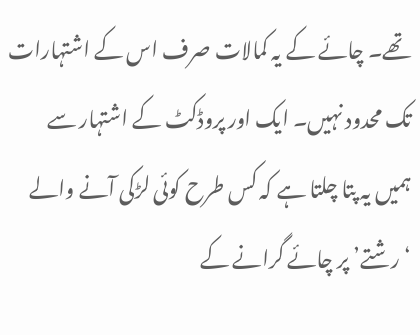تھے۔ چائے کے یہ کمالات صرف اس کے اشتہارات تک محدود نہیں۔ ایک اور پروڈکٹ کے اشتہار سے ہمیں یہ پتا چلتا ہے کہ کس طرح کوئی لڑکی آنے والے ‘رشتے’ پر چائے گرانے کے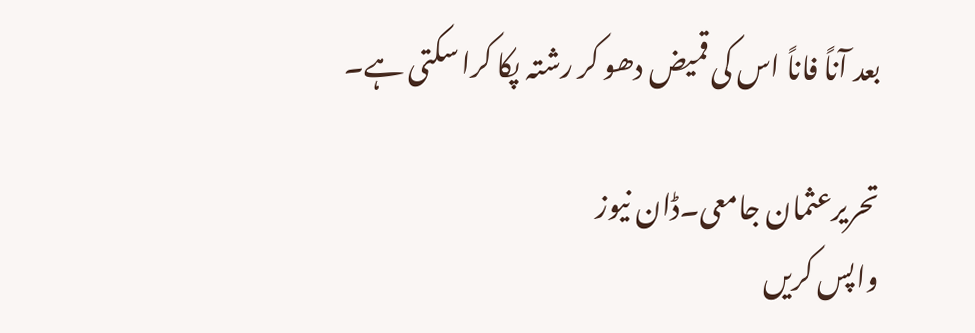بعد آناً فاناً اس کی قمیض دھو کر رشتہ پکا کرا سکتی ہے۔

تحریرعثمان جامعی۔ڈان نیوز
واپس کریں